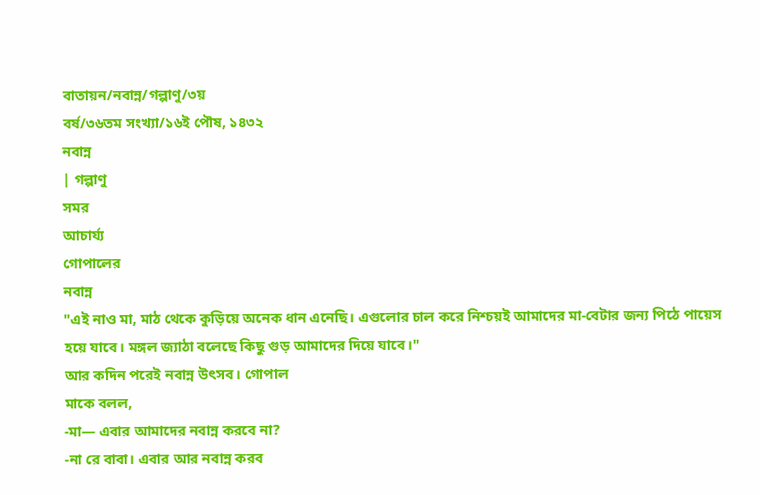বাতায়ন/নবান্ন/গল্পাণু/৩য়
বর্ষ/৩৬তম সংখ্যা/১৬ই পৌষ, ১৪৩২
নবান্ন
| গল্পাণু
সমর
আচার্য্য
গোপালের
নবান্ন
"এই নাও মা, মাঠ থেকে কুড়িয়ে অনেক ধান এনেছি। এগুলোর চাল করে নিশ্চয়ই আমাদের মা-বেটার জন্য পিঠে পায়েস হয়ে যাবে। মঙ্গল জ্যাঠা বলেছে কিছু গুড় আমাদের দিয়ে যাবে।"
আর কদিন পরেই নবান্ন উৎসব। গোপাল
মাকে বলল,
-মা— এবার আমাদের নবান্ন করবে না?
-না রে বাবা। এবার আর নবান্ন করব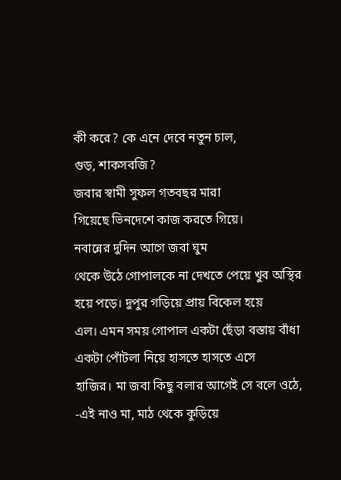কী করে? কে এনে দেবে নতুন চাল,
গুড়, শাকসবজি?
জবার স্বামী সুফল গতবছর মারা
গিয়েছে ভিনদেশে কাজ করতে গিয়ে।
নবান্নের দুদিন আগে জবা ঘুম
থেকে উঠে গোপালকে না দেখতে পেয়ে খুব অস্থির হয়ে পড়ে। দুপুর গড়িয়ে প্রায় বিকেল হয়ে
এল। এমন সময় গোপাল একটা ছেঁড়া বস্তায় বাঁধা একটা পোঁটলা নিয়ে হাসতে হাসতে এসে
হাজির। মা জবা কিছু বলার আগেই সে বলে ওঠে,
-এই নাও মা, মাঠ থেকে কুড়িয়ে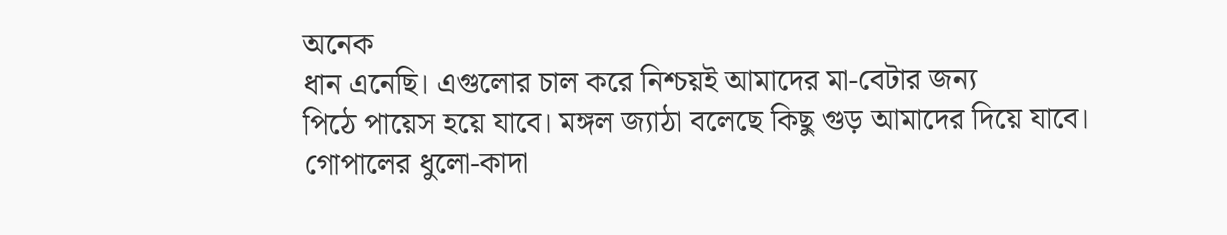অনেক
ধান এনেছি। এগুলোর চাল করে নিশ্চয়ই আমাদের মা-বেটার জন্য
পিঠে পায়েস হয়ে যাবে। মঙ্গল জ্যাঠা বলেছে কিছু গুড় আমাদের দিয়ে যাবে।
গোপালের ধুলো-কাদা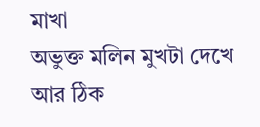মাখা
অভুক্ত মলিন মুখটা দেখে আর ঠিক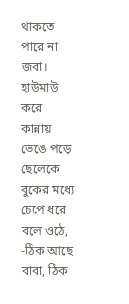থাকতে পারে না জবা। হাউমাউ
করে কান্নায় ভেঙে পড়ে ছেলেকে বুকের মধ্যে চেপে ধরে বলে ওঠে,
-ঠিক আছে বাবা, ঠিক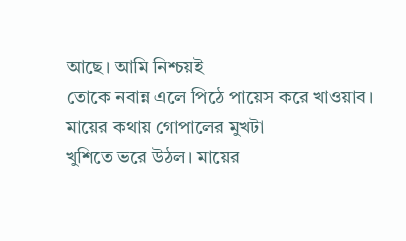আছে। আমি নিশ্চয়ই
তোকে নবান্ন এলে পিঠে পায়েস করে খাওয়াব।
মায়ের কথায় গোপালের মুখটা
খুশিতে ভরে উঠল। মায়ের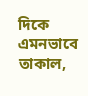দিকে এমনভাবে তাকাল,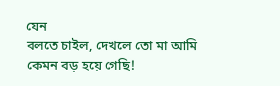যেন
বলতে চাইল, দেখলে তো মা আমি কেমন বড় হয়ে গেছি!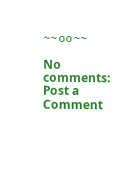~~০০~~

No comments:
Post a Comment